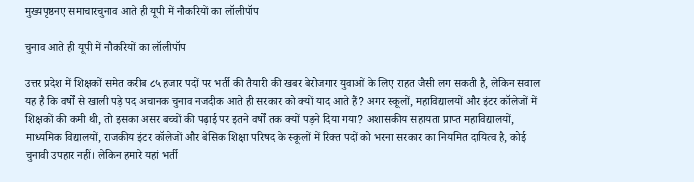मुख्यपृष्ठनए समाचारचुनाव आते ही यूपी में नौकरियों का लॉलीपॉप

चुनाव आते ही यूपी में नौकरियों का लॉलीपॉप

उत्तर प्रदेश में शिक्षकों समेत करीब ८५ हजार पदों पर भर्ती की तैयारी की खबर बेरोजगार युवाओं के लिए राहत जैसी लग सकती है, लेकिन सवाल यह है कि वर्षों से खाली पड़े पद अचानक चुनाव नजदीक आते ही सरकार को क्यों याद आते हैं? अगर स्कूलों, महाविद्यालयों और इंटर कॉलेजों में शिक्षकों की कमी थी, तो इसका असर बच्चों की पढ़ाई पर इतने वर्षों तक क्यों पड़ने दिया गया? अशासकीय सहायता प्राप्त महाविद्यालयों, माध्यमिक विद्यालयों, राजकीय इंटर कॉलेजों और बेसिक शिक्षा परिषद के स्कूलों में रिक्त पदों को भरना सरकार का नियमित दायित्व है, कोई चुनावी उपहार नहीं। लेकिन हमारे यहां भर्ती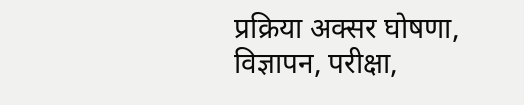प्रक्रिया अक्सर घोषणा, विज्ञापन, परीक्षा,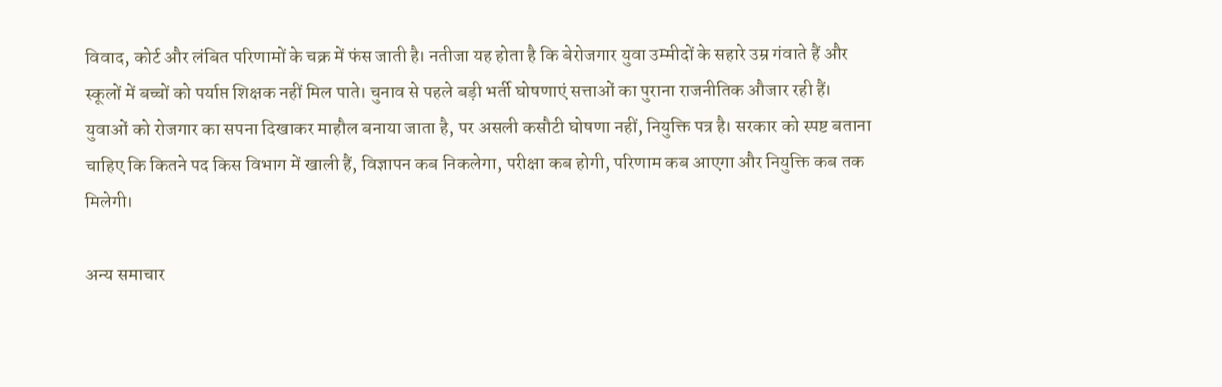विवाद, कोर्ट और लंबित परिणामों के चक्र में फंस जाती है। नतीजा यह होता है कि बेरोजगार युवा उम्मीदों के सहारे उम्र गंवाते हैं और स्कूलों में बच्चों को पर्याप्त शिक्षक नहीं मिल पाते। चुनाव से पहले बड़ी भर्ती घोषणाएं सत्ताओं का पुराना राजनीतिक औजार रही हैं। युवाओं को रोजगार का सपना दिखाकर माहौल बनाया जाता है, पर असली कसौटी घोषणा नहीं, नियुक्ति पत्र है। सरकार को स्पष्ट बताना चाहिए कि कितने पद किस विभाग में खाली हैं, विज्ञापन कब निकलेगा, परीक्षा कब होगी, परिणाम कब आएगा और नियुक्ति कब तक मिलेगी।

अन्य समाचार